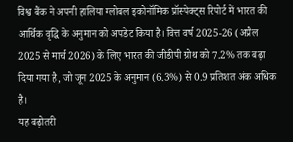विश्व बैंक ने अपनी हालिया ग्लोबल इकोनॉमिक प्रॉस्पेक्ट्स रिपोर्ट में भारत की आर्थिक वृद्धि के अनुमान को अपडेट किया है। वित्त वर्ष 2025-26 (अप्रैल 2025 से मार्च 2026) के लिए भारत की जीडीपी ग्रोथ को 7.2% तक बढ़ा दिया गया है, जो जून 2025 के अनुमान (6.3%) से 0.9 प्रतिशत अंक अधिक है।
यह बढ़ोतरी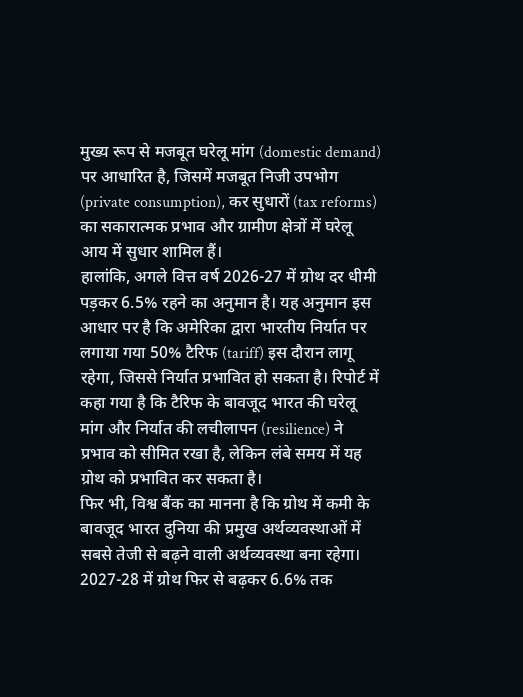मुख्य रूप से मजबूत घरेलू मांग (domestic demand) पर आधारित है, जिसमें मजबूत निजी उपभोग (private consumption), कर सुधारों (tax reforms) का सकारात्मक प्रभाव और ग्रामीण क्षेत्रों में घरेलू आय में सुधार शामिल हैं।
हालांकि, अगले वित्त वर्ष 2026-27 में ग्रोथ दर धीमी पड़कर 6.5% रहने का अनुमान है। यह अनुमान इस आधार पर है कि अमेरिका द्वारा भारतीय निर्यात पर लगाया गया 50% टैरिफ (tariff) इस दौरान लागू रहेगा, जिससे निर्यात प्रभावित हो सकता है। रिपोर्ट में कहा गया है कि टैरिफ के बावजूद भारत की घरेलू मांग और निर्यात की लचीलापन (resilience) ने प्रभाव को सीमित रखा है, लेकिन लंबे समय में यह ग्रोथ को प्रभावित कर सकता है।
फिर भी, विश्व बैंक का मानना है कि ग्रोथ में कमी के बावजूद भारत दुनिया की प्रमुख अर्थव्यवस्थाओं में सबसे तेजी से बढ़ने वाली अर्थव्यवस्था बना रहेगा। 2027-28 में ग्रोथ फिर से बढ़कर 6.6% तक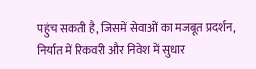पहुंच सकती है, जिसमें सेवाओं का मजबूत प्रदर्शन, निर्यात में रिकवरी और निवेश में सुधार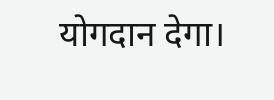योगदान देगा।